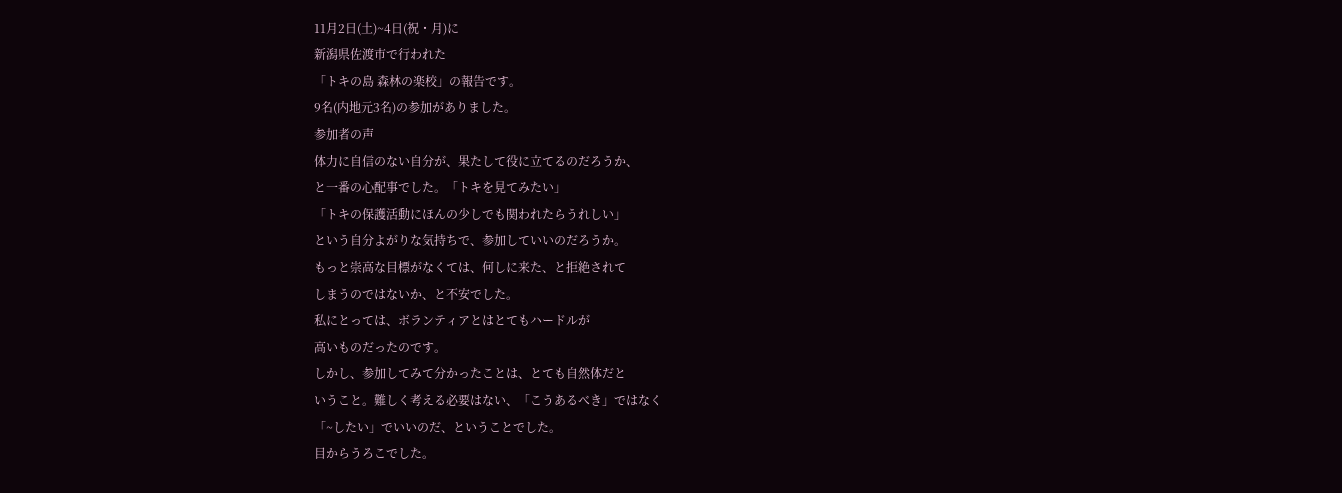11月2日(土)~4日(祝・月)に
新潟県佐渡市で行われた
「トキの島 森林の楽校」の報告です。
9名(内地元3名)の参加がありました。
参加者の声
体力に自信のない自分が、果たして役に立てるのだろうか、
と一番の心配事でした。「トキを見てみたい」
「トキの保護活動にほんの少しでも関われたらうれしい」
という自分よがりな気持ちで、参加していいのだろうか。
もっと崇高な目標がなくては、何しに来た、と拒絶されて
しまうのではないか、と不安でした。
私にとっては、ボランティアとはとてもハードルが
高いものだったのです。
しかし、参加してみて分かったことは、とても自然体だと
いうこと。難しく考える必要はない、「こうあるべき」ではなく
「~したい」でいいのだ、ということでした。
目からうろこでした。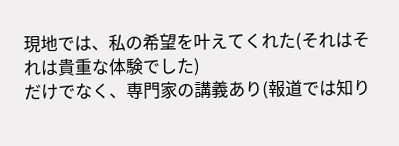現地では、私の希望を叶えてくれた(それはそれは貴重な体験でした)
だけでなく、専門家の講義あり(報道では知り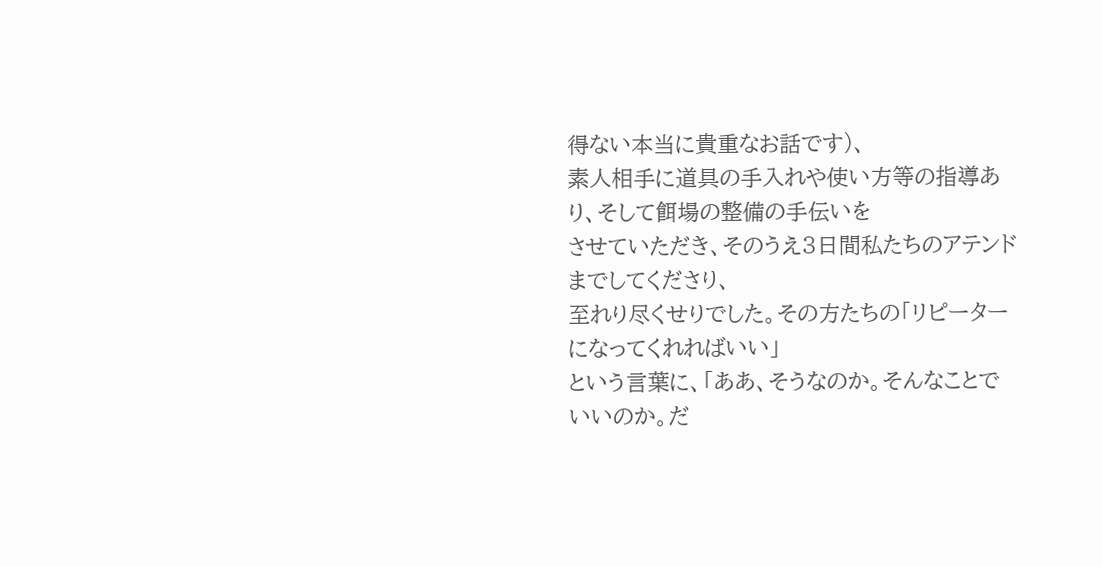得ない本当に貴重なお話です)、
素人相手に道具の手入れや使い方等の指導あり、そして餌場の整備の手伝いを
させていただき、そのうえ3日間私たちのアテンドまでしてくださり、
至れり尽くせりでした。その方たちの「リピーターになってくれればいい」
という言葉に、「ああ、そうなのか。そんなことでいいのか。だ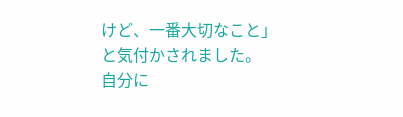けど、一番大切なこと」
と気付かされました。
自分に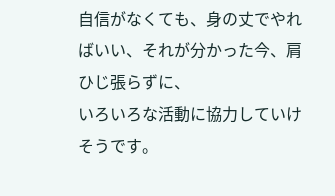自信がなくても、身の丈でやればいい、それが分かった今、肩ひじ張らずに、
いろいろな活動に協力していけそうです。